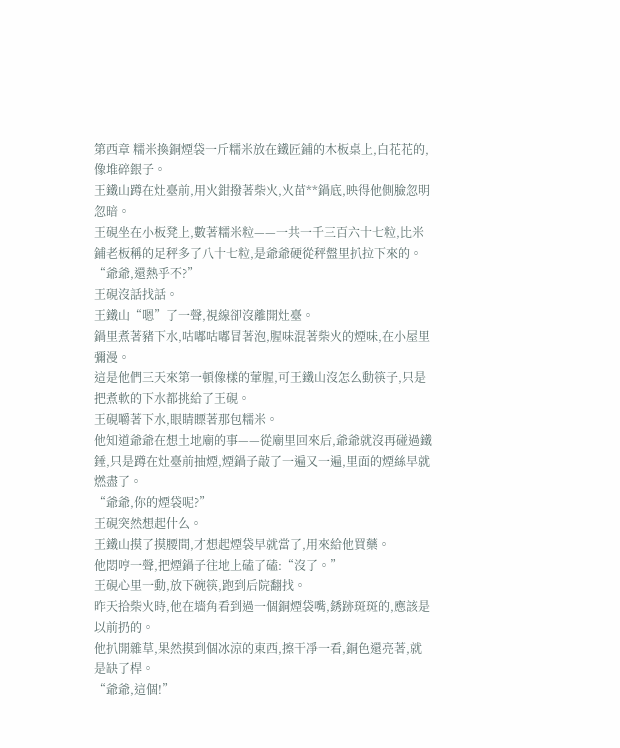第西章 糯米換銅煙袋一斤糯米放在鐵匠鋪的木板桌上,白花花的,像堆碎銀子。
王鐵山蹲在灶臺前,用火鉗撥著柴火,火苗**鍋底,映得他側臉忽明忽暗。
王硯坐在小板凳上,數著糯米粒——一共一千三百六十七粒,比米鋪老板稱的足秤多了八十七粒,是爺爺硬從秤盤里扒拉下來的。
“爺爺,還熱乎不?”
王硯沒話找話。
王鐵山“嗯”了一聲,視線卻沒離開灶臺。
鍋里煮著豬下水,咕嘟咕嘟冒著泡,腥味混著柴火的煙味,在小屋里彌漫。
這是他們三天來第一頓像樣的葷腥,可王鐵山沒怎么動筷子,只是把煮軟的下水都挑給了王硯。
王硯嚼著下水,眼睛瞟著那包糯米。
他知道爺爺在想土地廟的事——從廟里回來后,爺爺就沒再碰過鐵錘,只是蹲在灶臺前抽煙,煙鍋子敲了一遍又一遍,里面的煙絲早就燃盡了。
“爺爺,你的煙袋呢?”
王硯突然想起什么。
王鐵山摸了摸腰間,才想起煙袋早就當了,用來給他買藥。
他悶哼一聲,把煙鍋子往地上磕了磕:“沒了。”
王硯心里一動,放下碗筷,跑到后院翻找。
昨天拾柴火時,他在墻角看到過一個銅煙袋嘴,銹跡斑斑的,應該是以前扔的。
他扒開雜草,果然摸到個冰涼的東西,擦干凈一看,銅色還亮著,就是缺了桿。
“爺爺,這個!”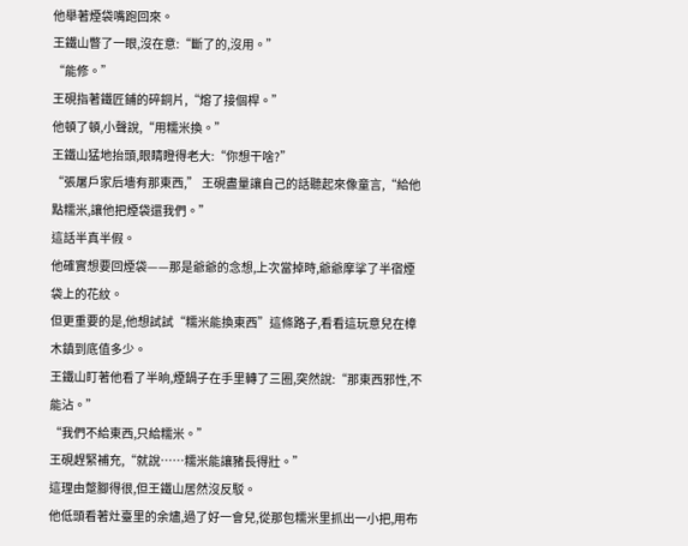他舉著煙袋嘴跑回來。
王鐵山瞥了一眼,沒在意:“斷了的,沒用。”
“能修。”
王硯指著鐵匠鋪的碎銅片,“熔了接個桿。”
他頓了頓,小聲說,“用糯米換。”
王鐵山猛地抬頭,眼睛瞪得老大:“你想干啥?”
“張屠戶家后墻有那東西,” 王硯盡量讓自己的話聽起來像童言,“給他點糯米,讓他把煙袋還我們。”
這話半真半假。
他確實想要回煙袋——那是爺爺的念想,上次當掉時,爺爺摩挲了半宿煙袋上的花紋。
但更重要的是,他想試試“糯米能換東西”這條路子,看看這玩意兒在樟木鎮到底值多少。
王鐵山盯著他看了半晌,煙鍋子在手里轉了三圈,突然說:“那東西邪性,不能沾。”
“我們不給東西,只給糯米。”
王硯趕緊補充,“就說……糯米能讓豬長得壯。”
這理由蹩腳得很,但王鐵山居然沒反駁。
他低頭看著灶臺里的余燼,過了好一會兒,從那包糯米里抓出一小把,用布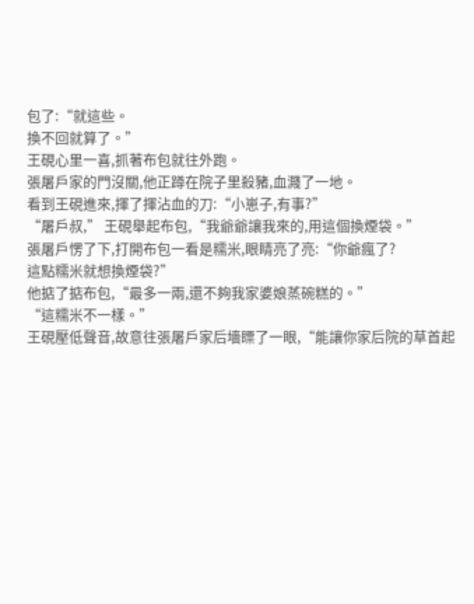包了:“就這些。
換不回就算了。”
王硯心里一喜,抓著布包就往外跑。
張屠戶家的門沒關,他正蹲在院子里殺豬,血濺了一地。
看到王硯進來,揮了揮沾血的刀:“小崽子,有事?”
“屠戶叔,” 王硯舉起布包,“我爺爺讓我來的,用這個換煙袋。”
張屠戶愣了下,打開布包一看是糯米,眼睛亮了亮:“你爺瘋了?
這點糯米就想換煙袋?”
他掂了掂布包,“最多一兩,還不夠我家婆娘蒸碗糕的。”
“這糯米不一樣。”
王硯壓低聲音,故意往張屠戶家后墻瞟了一眼,“能讓你家后院的草首起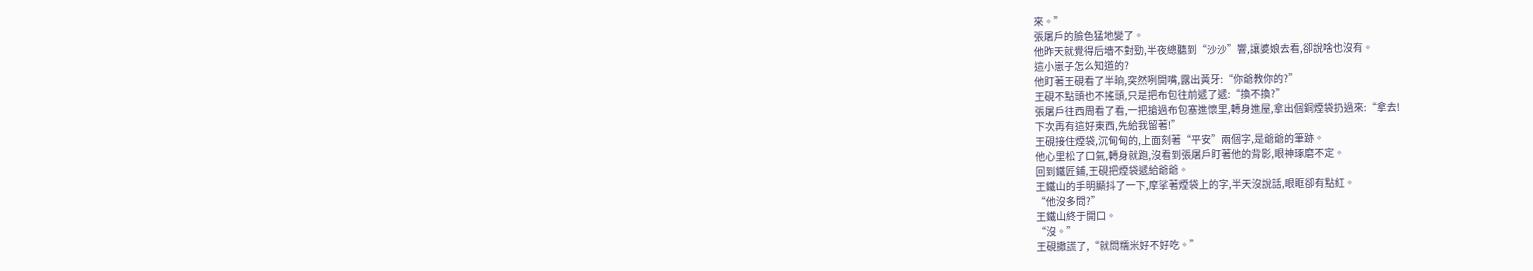來。”
張屠戶的臉色猛地變了。
他昨天就覺得后墻不對勁,半夜總聽到“沙沙”響,讓婆娘去看,卻說啥也沒有。
這小崽子怎么知道的?
他盯著王硯看了半晌,突然咧開嘴,露出黃牙:“你爺教你的?”
王硯不點頭也不搖頭,只是把布包往前遞了遞:“換不換?”
張屠戶往西周看了看,一把搶過布包塞進懷里,轉身進屋,拿出個銅煙袋扔過來:“拿去!
下次再有這好東西,先給我留著!”
王硯接住煙袋,沉甸甸的,上面刻著“平安”兩個字,是爺爺的筆跡。
他心里松了口氣,轉身就跑,沒看到張屠戶盯著他的背影,眼神琢磨不定。
回到鐵匠鋪,王硯把煙袋遞給爺爺。
王鐵山的手明顯抖了一下,摩挲著煙袋上的字,半天沒說話,眼眶卻有點紅。
“他沒多問?”
王鐵山終于開口。
“沒。”
王硯撒謊了,“就問糯米好不好吃。”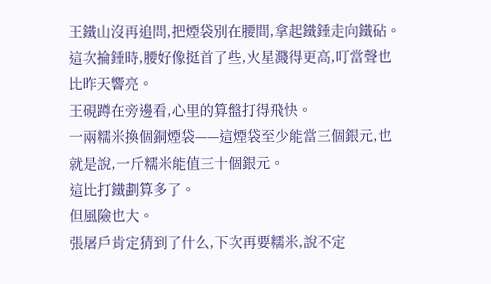王鐵山沒再追問,把煙袋別在腰間,拿起鐵錘走向鐵砧。
這次掄錘時,腰好像挺首了些,火星濺得更高,叮當聲也比昨天響亮。
王硯蹲在旁邊看,心里的算盤打得飛快。
一兩糯米換個銅煙袋——這煙袋至少能當三個銀元,也就是說,一斤糯米能值三十個銀元。
這比打鐵劃算多了。
但風險也大。
張屠戶肯定猜到了什么,下次再要糯米,說不定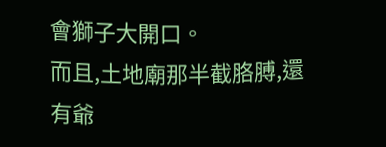會獅子大開口。
而且,土地廟那半截胳膊,還有爺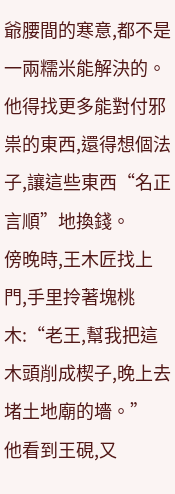爺腰間的寒意,都不是一兩糯米能解決的。
他得找更多能對付邪祟的東西,還得想個法子,讓這些東西“名正言順”地換錢。
傍晚時,王木匠找上門,手里拎著塊桃木:“老王,幫我把這木頭削成楔子,晚上去堵土地廟的墻。”
他看到王硯,又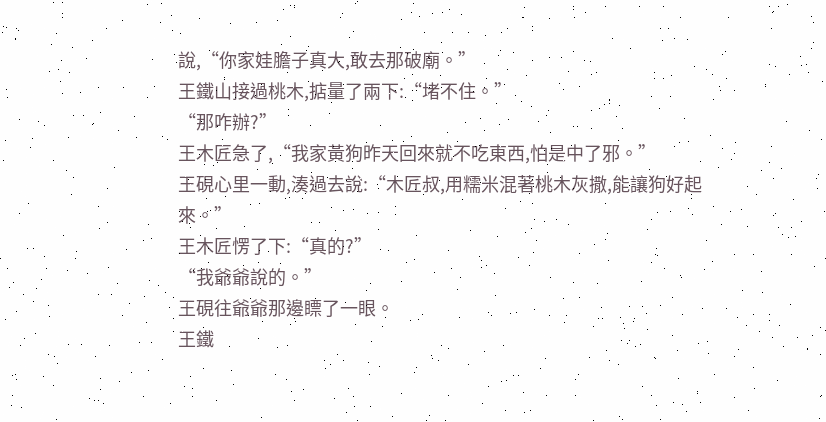說,“你家娃膽子真大,敢去那破廟。”
王鐵山接過桃木,掂量了兩下:“堵不住。”
“那咋辦?”
王木匠急了,“我家黃狗昨天回來就不吃東西,怕是中了邪。”
王硯心里一動,湊過去說:“木匠叔,用糯米混著桃木灰撒,能讓狗好起來。”
王木匠愣了下:“真的?”
“我爺爺說的。”
王硯往爺爺那邊瞟了一眼。
王鐵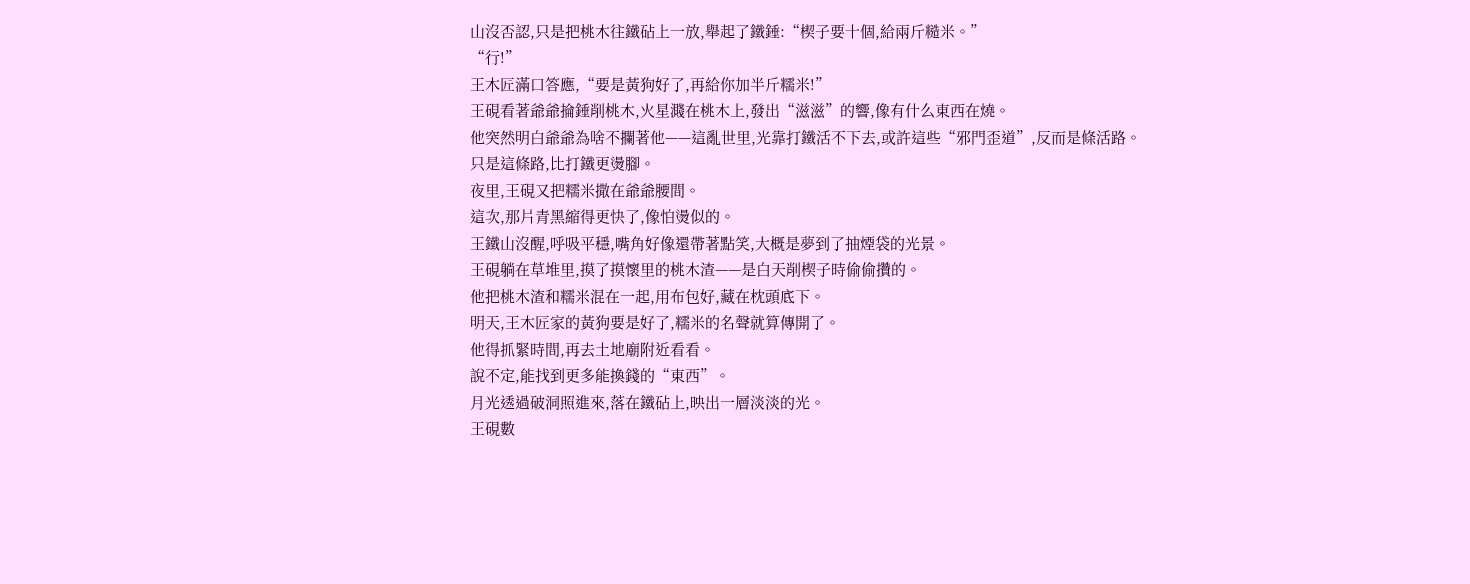山沒否認,只是把桃木往鐵砧上一放,舉起了鐵錘:“楔子要十個,給兩斤糙米。”
“行!”
王木匠滿口答應,“要是黃狗好了,再給你加半斤糯米!”
王硯看著爺爺掄錘削桃木,火星濺在桃木上,發出“滋滋”的響,像有什么東西在燒。
他突然明白爺爺為啥不攔著他——這亂世里,光靠打鐵活不下去,或許這些“邪門歪道”,反而是條活路。
只是這條路,比打鐵更燙腳。
夜里,王硯又把糯米撒在爺爺腰間。
這次,那片青黑縮得更快了,像怕燙似的。
王鐵山沒醒,呼吸平穩,嘴角好像還帶著點笑,大概是夢到了抽煙袋的光景。
王硯躺在草堆里,摸了摸懷里的桃木渣——是白天削楔子時偷偷攢的。
他把桃木渣和糯米混在一起,用布包好,藏在枕頭底下。
明天,王木匠家的黃狗要是好了,糯米的名聲就算傳開了。
他得抓緊時間,再去土地廟附近看看。
說不定,能找到更多能換錢的“東西”。
月光透過破洞照進來,落在鐵砧上,映出一層淡淡的光。
王硯數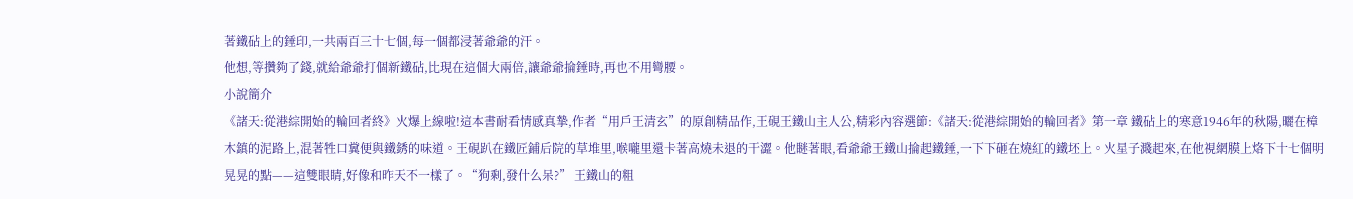著鐵砧上的錘印,一共兩百三十七個,每一個都浸著爺爺的汗。
他想,等攢夠了錢,就給爺爺打個新鐵砧,比現在這個大兩倍,讓爺爺掄錘時,再也不用彎腰。
小說簡介
《諸天:從港綜開始的輪回者終》火爆上線啦!這本書耐看情感真摯,作者“用戶王清玄”的原創精品作,王硯王鐵山主人公,精彩內容選節:《諸天:從港綜開始的輪回者》第一章 鐵砧上的寒意1946年的秋陽,曬在樟木鎮的泥路上,混著牲口糞便與鐵銹的味道。王硯趴在鐵匠鋪后院的草堆里,喉嚨里還卡著高燒未退的干澀。他瞇著眼,看爺爺王鐵山掄起鐵錘,一下下砸在燒紅的鐵坯上。火星子濺起來,在他視網膜上烙下十七個明晃晃的點——這雙眼睛,好像和昨天不一樣了。“狗剩,發什么呆?” 王鐵山的粗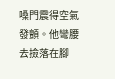嗓門震得空氣發顫。他彎腰去撿落在腳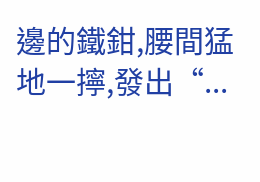邊的鐵鉗,腰間猛地一擰,發出“...